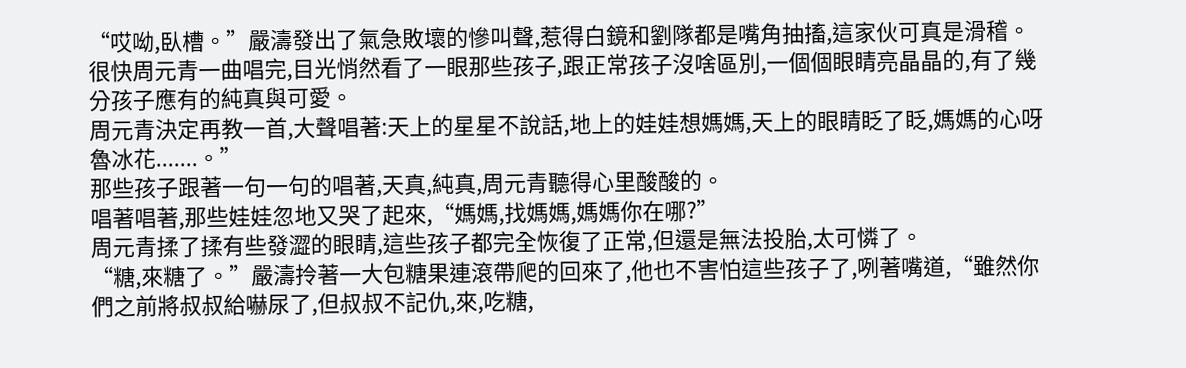“哎呦,臥槽。”嚴濤發出了氣急敗壞的慘叫聲,惹得白鏡和劉隊都是嘴角抽搐,這家伙可真是滑稽。
很快周元青一曲唱完,目光悄然看了一眼那些孩子,跟正常孩子沒啥區別,一個個眼睛亮晶晶的,有了幾分孩子應有的純真與可愛。
周元青決定再教一首,大聲唱著:天上的星星不說話,地上的娃娃想媽媽,天上的眼睛眨了眨,媽媽的心呀魯冰花.......。”
那些孩子跟著一句一句的唱著,天真,純真,周元青聽得心里酸酸的。
唱著唱著,那些娃娃忽地又哭了起來,“媽媽,找媽媽,媽媽你在哪?”
周元青揉了揉有些發澀的眼睛,這些孩子都完全恢復了正常,但還是無法投胎,太可憐了。
“糖,來糖了。”嚴濤拎著一大包糖果連滾帶爬的回來了,他也不害怕這些孩子了,咧著嘴道,“雖然你們之前將叔叔給嚇尿了,但叔叔不記仇,來,吃糖,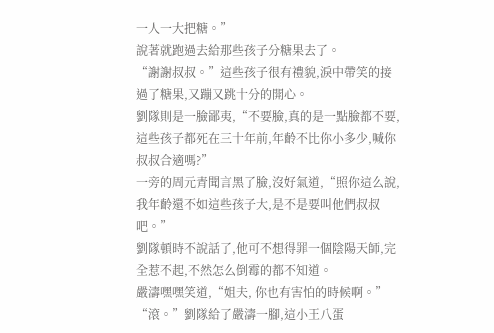一人一大把糖。”
說著就跑過去給那些孩子分糖果去了。
“謝謝叔叔。”這些孩子很有禮貌,淚中帶笑的接過了糖果,又蹦又跳十分的開心。
劉隊則是一臉鄙夷,“不要臉,真的是一點臉都不要,這些孩子都死在三十年前,年齡不比你小多少,喊你叔叔合適嗎?”
一旁的周元青聞言黑了臉,沒好氣道,“照你這么說,我年齡還不如這些孩子大,是不是要叫他們叔叔吧。”
劉隊頓時不說話了,他可不想得罪一個陰陽天師,完全惹不起,不然怎么倒霉的都不知道。
嚴濤嘿嘿笑道,“姐夫, 你也有害怕的時候啊。”
“滾。”劉隊給了嚴濤一腳,這小王八蛋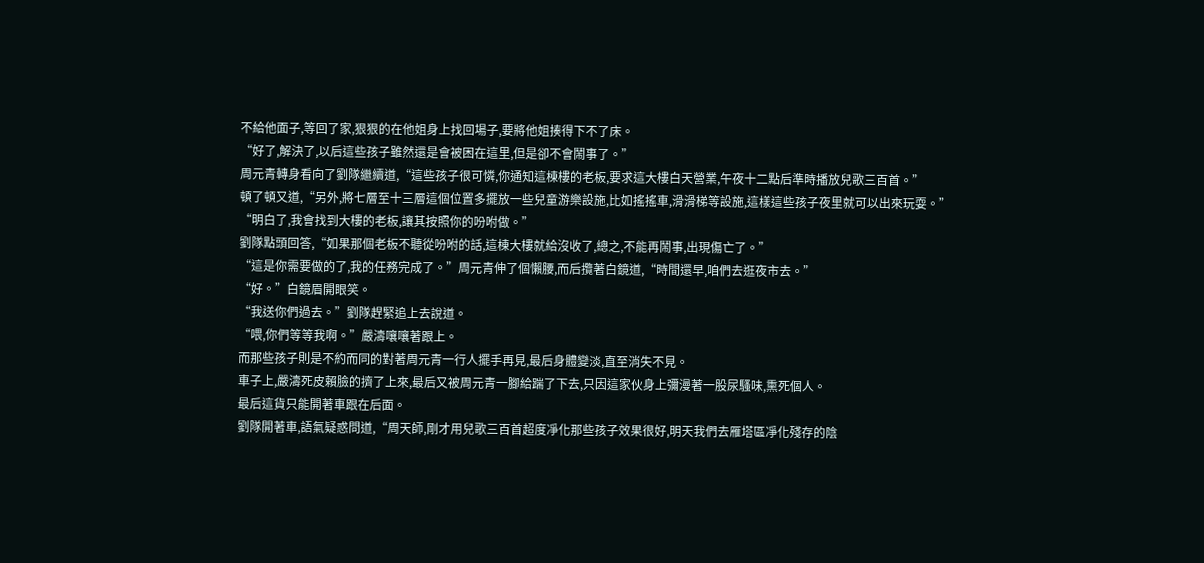不給他面子,等回了家,狠狠的在他姐身上找回場子,要將他姐揍得下不了床。
“好了,解決了,以后這些孩子雖然還是會被困在這里,但是卻不會鬧事了。”
周元青轉身看向了劉隊繼續道,“這些孩子很可憐,你通知這棟樓的老板,要求這大樓白天營業,午夜十二點后準時播放兒歌三百首。”
頓了頓又道,“另外,將七層至十三層這個位置多擺放一些兒童游樂設施,比如搖搖車,滑滑梯等設施,這樣這些孩子夜里就可以出來玩耍。”
“明白了,我會找到大樓的老板,讓其按照你的吩咐做。”
劉隊點頭回答,“如果那個老板不聽從吩咐的話,這棟大樓就給沒收了,總之,不能再鬧事,出現傷亡了。”
“這是你需要做的了,我的任務完成了。”周元青伸了個懶腰,而后攬著白鏡道,“時間還早,咱們去逛夜市去。”
“好。”白鏡眉開眼笑。
“我送你們過去。”劉隊趕緊追上去說道。
“喂,你們等等我啊。”嚴濤嚷嚷著跟上。
而那些孩子則是不約而同的對著周元青一行人擺手再見,最后身體變淡,直至消失不見。
車子上,嚴濤死皮賴臉的擠了上來,最后又被周元青一腳給踹了下去,只因這家伙身上彌漫著一股尿騷味,熏死個人。
最后這貨只能開著車跟在后面。
劉隊開著車,語氣疑惑問道,“周天師,剛才用兒歌三百首超度凈化那些孩子效果很好,明天我們去雁塔區凈化殘存的陰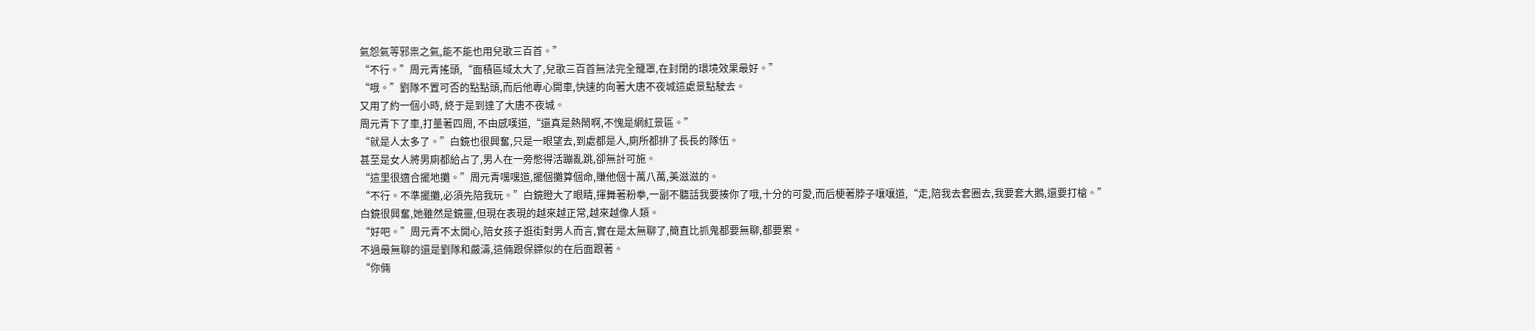氣怨氣等邪祟之氣,能不能也用兒歌三百首。”
“不行。”周元青搖頭,“面積區域太大了,兒歌三百首無法完全籠罩,在封閉的環境效果最好。”
“哦。”劉隊不置可否的點點頭,而后他專心開車,快速的向著大唐不夜城這處景點駛去。
又用了約一個小時, 終于是到達了大唐不夜城。
周元青下了車,打量著四周, 不由感嘆道,“還真是熱鬧啊,不愧是網紅景區。”
“就是人太多了。”白鏡也很興奮,只是一眼望去,到處都是人,廁所都排了長長的隊伍。
甚至是女人將男廁都給占了,男人在一旁憋得活蹦亂跳,卻無計可施。
“這里很適合擺地攤。”周元青嘿嘿道,擺個攤算個命,賺他個十萬八萬,美滋滋的。
“不行。不準擺攤,必須先陪我玩。”白鏡瞪大了眼睛,揮舞著粉拳,一副不聽話我要揍你了哦,十分的可愛,而后梗著脖子嚷嚷道,“走,陪我去套圈去,我要套大鵝,還要打槍。”
白鏡很興奮,她雖然是鏡靈,但現在表現的越來越正常,越來越像人類。
“好吧。”周元青不太開心,陪女孩子逛街對男人而言,實在是太無聊了,簡直比抓鬼都要無聊,都要累。
不過最無聊的還是劉隊和嚴濤,這倆跟保鏢似的在后面跟著。
“你倆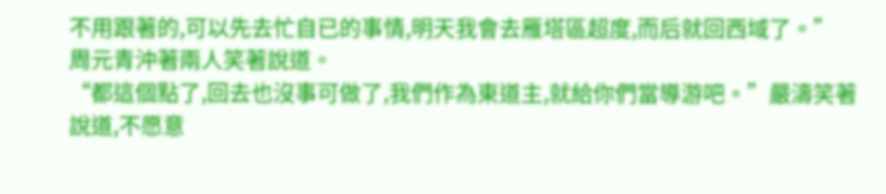不用跟著的,可以先去忙自已的事情,明天我會去雁塔區超度,而后就回西域了。”
周元青沖著兩人笑著說道。
“都這個點了,回去也沒事可做了,我們作為東道主,就給你們當導游吧。”嚴濤笑著說道,不愿意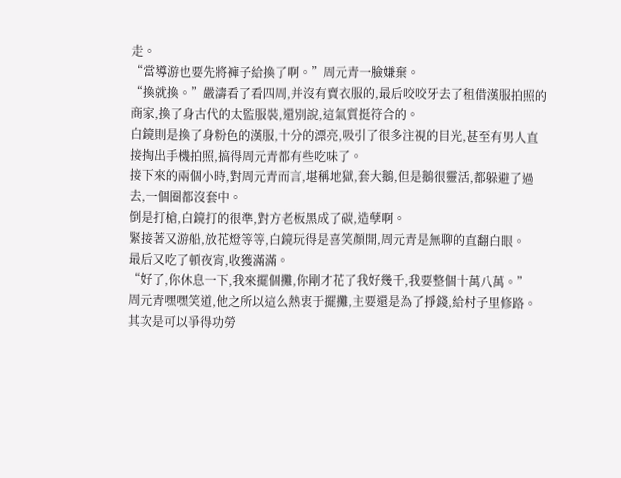走。
“當導游也要先將褲子給換了啊。”周元青一臉嫌棄。
“換就換。”嚴濤看了看四周,并沒有賣衣服的,最后咬咬牙去了租借漢服拍照的商家,換了身古代的太監服裝,還別說,這氣質挺符合的。
白鏡則是換了身粉色的漢服,十分的漂亮,吸引了很多注視的目光,甚至有男人直接掏出手機拍照,搞得周元青都有些吃味了。
接下來的兩個小時,對周元青而言,堪稱地獄,套大鵝,但是鵝很靈活,都躲避了過去,一個圈都沒套中。
倒是打槍,白鏡打的很準,對方老板黑成了碳,造孽啊。
緊接著又游船,放花燈等等,白鏡玩得是喜笑顏開,周元青是無聊的直翻白眼。
最后又吃了頓夜宵,收獲滿滿。
“好了,你休息一下,我來擺個攤,你剛才花了我好幾千,我要整個十萬八萬。”
周元青嘿嘿笑道,他之所以這么熱衷于擺攤,主要還是為了掙錢,給村子里修路。
其次是可以爭得功勞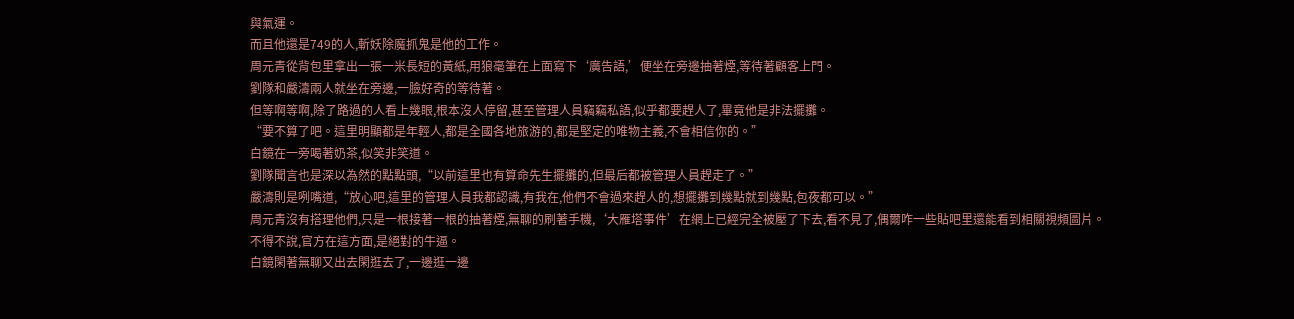與氣運。
而且他還是749的人,斬妖除魔抓鬼是他的工作。
周元青從背包里拿出一張一米長短的黃紙,用狼毫筆在上面寫下‘廣告語,’便坐在旁邊抽著煙,等待著顧客上門。
劉隊和嚴濤兩人就坐在旁邊,一臉好奇的等待著。
但等啊等啊,除了路過的人看上幾眼,根本沒人停留,甚至管理人員竊竊私語,似乎都要趕人了,畢竟他是非法擺攤。
“要不算了吧。這里明顯都是年輕人,都是全國各地旅游的,都是堅定的唯物主義,不會相信你的。”
白鏡在一旁喝著奶茶,似笑非笑道。
劉隊聞言也是深以為然的點點頭,“以前這里也有算命先生擺攤的,但最后都被管理人員趕走了。”
嚴濤則是咧嘴道,“放心吧,這里的管理人員我都認識,有我在,他們不會過來趕人的,想擺攤到幾點就到幾點,包夜都可以。”
周元青沒有搭理他們,只是一根接著一根的抽著煙,無聊的刷著手機,‘大雁塔事件’在網上已經完全被壓了下去,看不見了,偶爾咋一些貼吧里還能看到相關視頻圖片。
不得不說,官方在這方面,是絕對的牛逼。
白鏡閑著無聊又出去閑逛去了,一邊逛一邊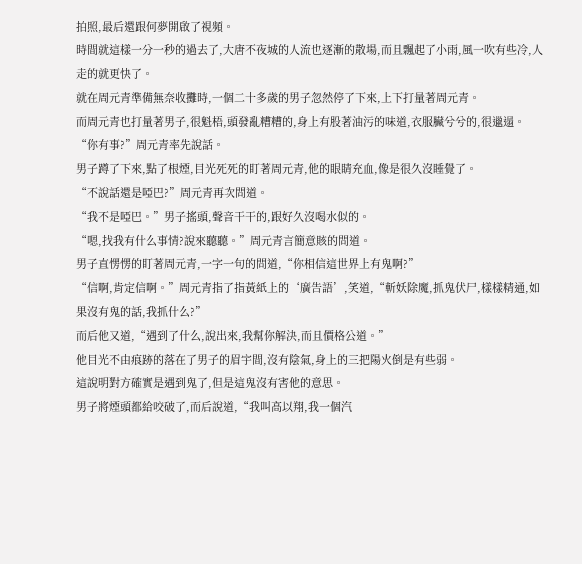拍照,最后還跟何夢開啟了視頻。
時間就這樣一分一秒的過去了,大唐不夜城的人流也逐漸的散場,而且飄起了小雨,風一吹有些冷,人走的就更快了。
就在周元青準備無奈收攤時,一個二十多歲的男子忽然停了下來,上下打量著周元青。
而周元青也打量著男子,很魁梧,頭發亂糟糟的,身上有股著油污的味道,衣服臟兮兮的,很邋遢。
“你有事?”周元青率先說話。
男子蹲了下來,點了根煙,目光死死的盯著周元青,他的眼睛充血,像是很久沒睡覺了。
“不說話還是啞巴?”周元青再次問道。
“我不是啞巴。”男子搖頭,聲音干干的,跟好久沒喝水似的。
“嗯,找我有什么事情?說來聽聽。”周元青言簡意賅的問道。
男子直愣愣的盯著周元青,一字一句的問道,“你相信這世界上有鬼啊?”
“信啊,肯定信啊。”周元青指了指黃紙上的‘廣告語’,笑道,“斬妖除魔,抓鬼伏尸,樣樣精通,如果沒有鬼的話,我抓什么?”
而后他又道,“遇到了什么,說出來,我幫你解決,而且價格公道。”
他目光不由痕跡的落在了男子的眉宇間,沒有陰氣,身上的三把陽火倒是有些弱。
這說明對方確實是遇到鬼了,但是這鬼沒有害他的意思。
男子將煙頭都給咬破了,而后說道,“我叫高以翔,我一個汽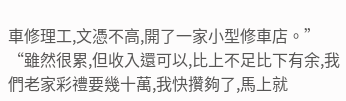車修理工,文憑不高,開了一家小型修車店。”
“雖然很累,但收入還可以,比上不足比下有余,我們老家彩禮要幾十萬,我快攢夠了,馬上就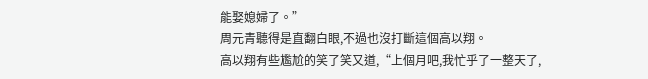能娶媳婦了。”
周元青聽得是直翻白眼,不過也沒打斷這個高以翔。
高以翔有些尷尬的笑了笑又道,“上個月吧,我忙乎了一整天了,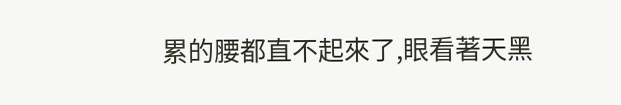累的腰都直不起來了,眼看著天黑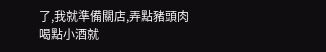了,我就準備關店,弄點豬頭肉喝點小酒就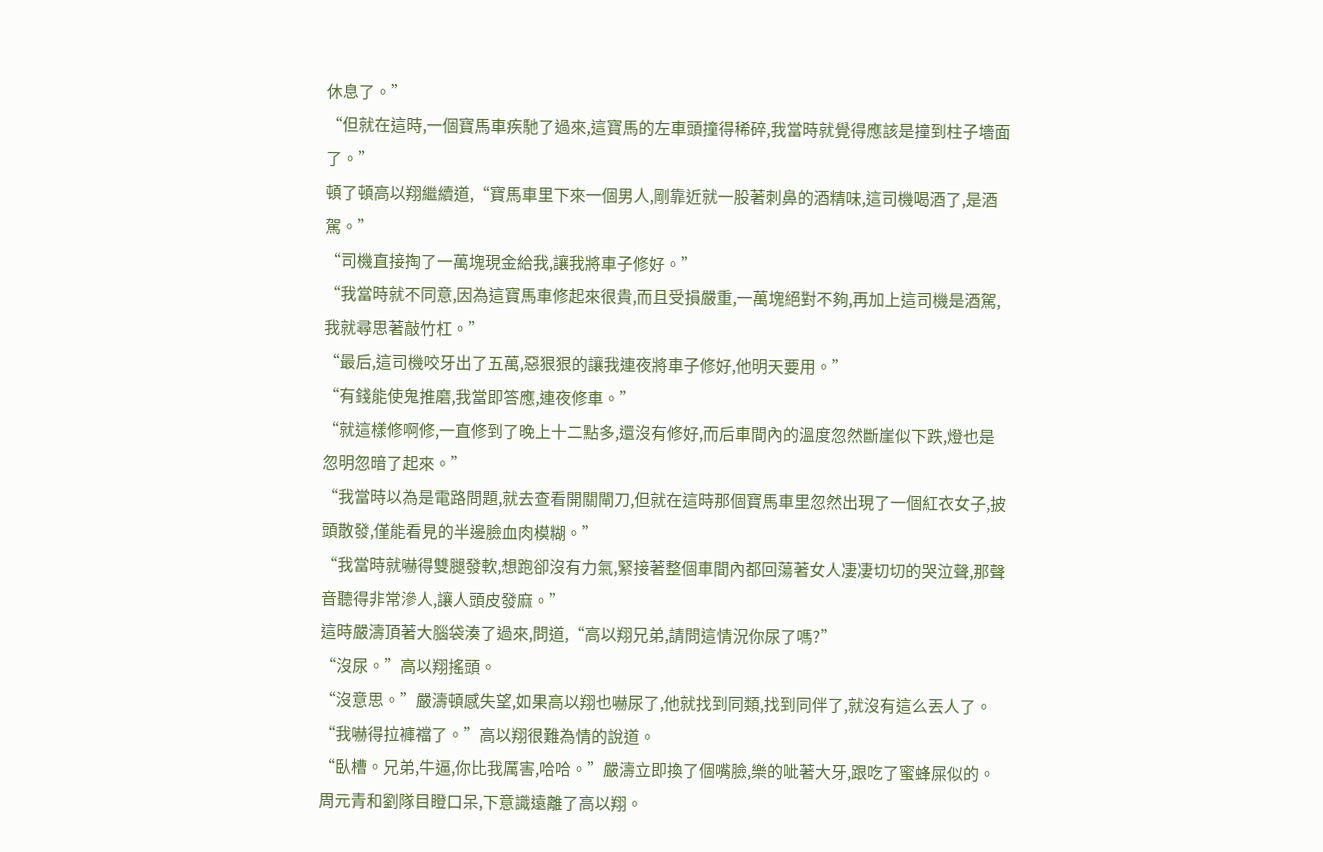休息了。”
“但就在這時,一個寶馬車疾馳了過來,這寶馬的左車頭撞得稀碎,我當時就覺得應該是撞到柱子墻面了。”
頓了頓高以翔繼續道,“寶馬車里下來一個男人,剛靠近就一股著刺鼻的酒精味,這司機喝酒了,是酒駕。”
“司機直接掏了一萬塊現金給我,讓我將車子修好。”
“我當時就不同意,因為這寶馬車修起來很貴,而且受損嚴重,一萬塊絕對不夠,再加上這司機是酒駕,我就尋思著敲竹杠。”
“最后,這司機咬牙出了五萬,惡狠狠的讓我連夜將車子修好,他明天要用。”
“有錢能使鬼推磨,我當即答應,連夜修車。”
“就這樣修啊修,一直修到了晚上十二點多,還沒有修好,而后車間內的溫度忽然斷崖似下跌,燈也是忽明忽暗了起來。”
“我當時以為是電路問題,就去查看開關閘刀,但就在這時那個寶馬車里忽然出現了一個紅衣女子,披頭散發,僅能看見的半邊臉血肉模糊。”
“我當時就嚇得雙腿發軟,想跑卻沒有力氣,緊接著整個車間內都回蕩著女人凄凄切切的哭泣聲,那聲音聽得非常滲人,讓人頭皮發麻。”
這時嚴濤頂著大腦袋湊了過來,問道,“高以翔兄弟,請問這情況你尿了嗎?”
“沒尿。”高以翔搖頭。
“沒意思。”嚴濤頓感失望,如果高以翔也嚇尿了,他就找到同類,找到同伴了,就沒有這么丟人了。
“我嚇得拉褲襠了。”高以翔很難為情的說道。
“臥槽。兄弟,牛逼,你比我厲害,哈哈。”嚴濤立即換了個嘴臉,樂的呲著大牙,跟吃了蜜蜂屎似的。
周元青和劉隊目瞪口呆,下意識遠離了高以翔。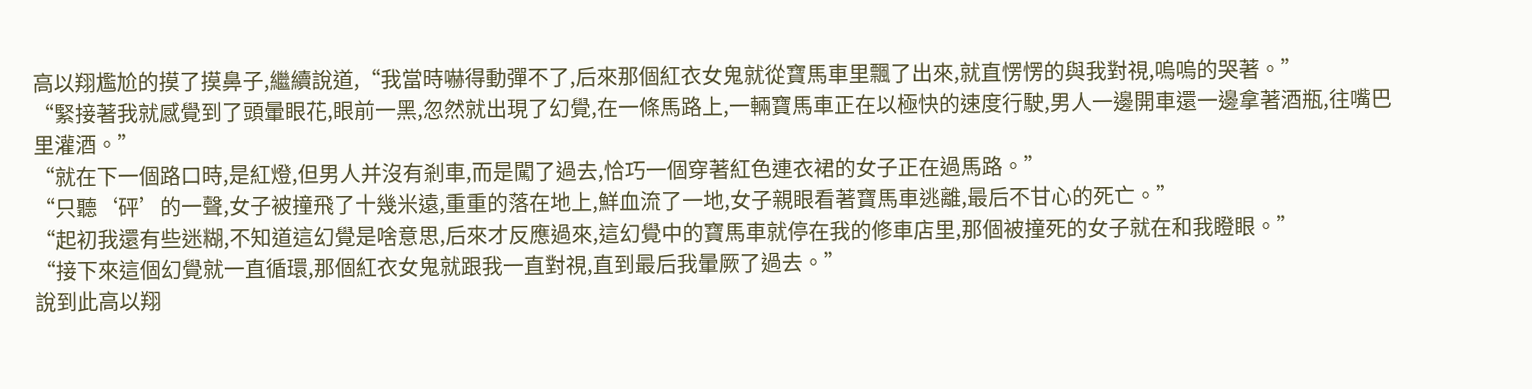高以翔尷尬的摸了摸鼻子,繼續說道,“我當時嚇得動彈不了,后來那個紅衣女鬼就從寶馬車里飄了出來,就直愣愣的與我對視,嗚嗚的哭著。”
“緊接著我就感覺到了頭暈眼花,眼前一黑,忽然就出現了幻覺,在一條馬路上,一輛寶馬車正在以極快的速度行駛,男人一邊開車還一邊拿著酒瓶,往嘴巴里灌酒。”
“就在下一個路口時,是紅燈,但男人并沒有剎車,而是闖了過去,恰巧一個穿著紅色連衣裙的女子正在過馬路。”
“只聽‘砰’的一聲,女子被撞飛了十幾米遠,重重的落在地上,鮮血流了一地,女子親眼看著寶馬車逃離,最后不甘心的死亡。”
“起初我還有些迷糊,不知道這幻覺是啥意思,后來才反應過來,這幻覺中的寶馬車就停在我的修車店里,那個被撞死的女子就在和我瞪眼。”
“接下來這個幻覺就一直循環,那個紅衣女鬼就跟我一直對視,直到最后我暈厥了過去。”
說到此高以翔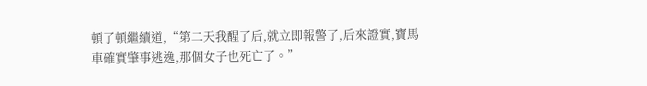頓了頓繼續道,“第二天我醒了后,就立即報警了,后來證實,寶馬車確實肇事逃逸,那個女子也死亡了。”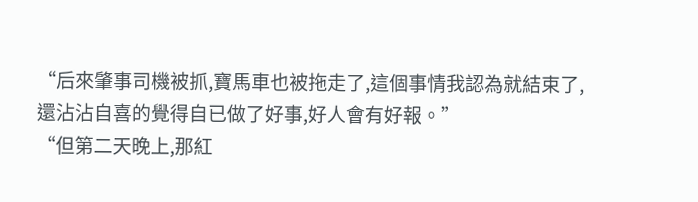“后來肇事司機被抓,寶馬車也被拖走了,這個事情我認為就結束了,還沾沾自喜的覺得自已做了好事,好人會有好報。”
“但第二天晚上,那紅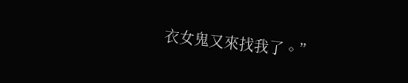衣女鬼又來找我了。”